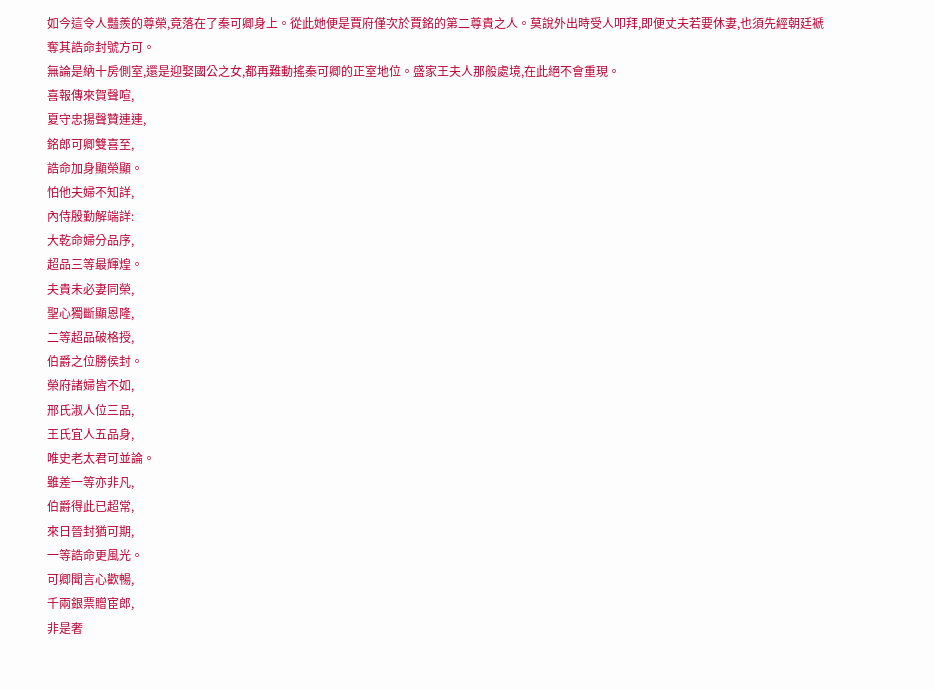如今這令人豔羨的尊榮,竟落在了秦可卿身上。從此她便是賈府僅次於賈銘的第二尊貴之人。莫說外出時受人叩拜,即便丈夫若要休妻,也須先經朝廷褫奪其誥命封號方可。
無論是納十房側室,還是迎娶國公之女,都再難動搖秦可卿的正室地位。盛家王夫人那般處境,在此絕不會重現。
喜報傳來賀聲喧,
夏守忠揚聲贊連連,
銘郎可卿雙喜至,
誥命加身顯榮顯。
怕他夫婦不知詳,
內侍殷勤解端詳:
大乾命婦分品序,
超品三等最輝煌。
夫貴未必妻同榮,
聖心獨斷顯恩隆,
二等超品破格授,
伯爵之位勝侯封。
榮府諸婦皆不如,
邢氏淑人位三品,
王氏宜人五品身,
唯史老太君可並論。
雖差一等亦非凡,
伯爵得此已超常,
來日晉封猶可期,
一等誥命更風光。
可卿聞言心歡暢,
千兩銀票贈宦郎,
非是奢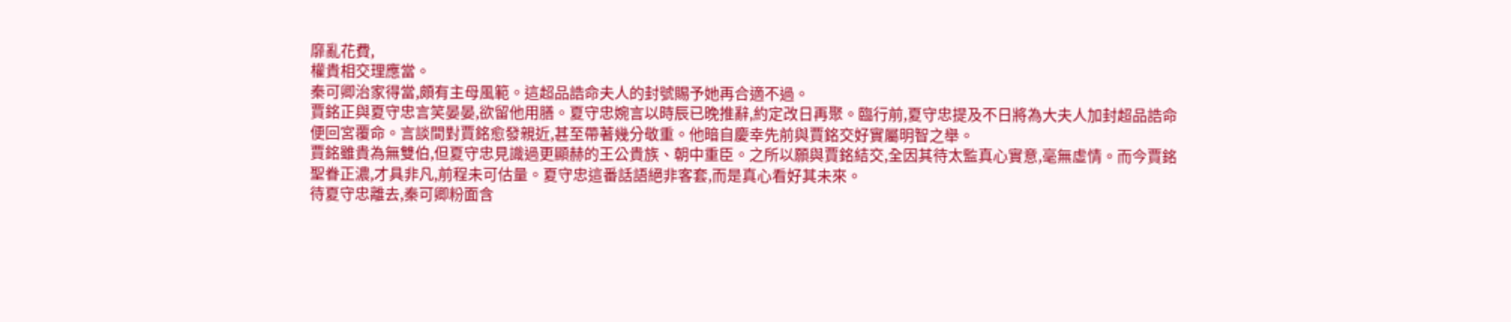靡亂花費,
權貴相交理應當。
秦可卿治家得當,頗有主母風範。這超品誥命夫人的封號賜予她再合適不過。
賈銘正與夏守忠言笑晏晏,欲留他用膳。夏守忠婉言以時辰已晚推辭,約定改日再聚。臨行前,夏守忠提及不日將為大夫人加封超品誥命便回宮覆命。言談間對賈銘愈發親近,甚至帶著幾分敬重。他暗自慶幸先前與賈銘交好實屬明智之舉。
賈銘雖貴為無雙伯,但夏守忠見識過更顯赫的王公貴族、朝中重臣。之所以願與賈銘結交,全因其待太監真心實意,毫無虛情。而今賈銘聖眷正濃,才具非凡,前程未可估量。夏守忠這番話語絕非客套,而是真心看好其未來。
待夏守忠離去,秦可卿粉面含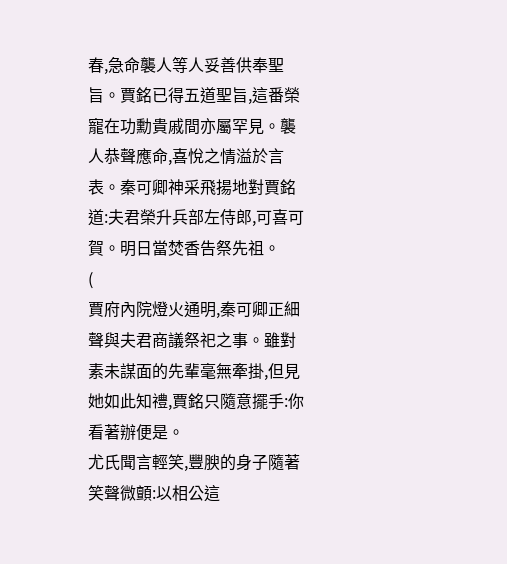春,急命襲人等人妥善供奉聖旨。賈銘已得五道聖旨,這番榮寵在功勳貴戚間亦屬罕見。襲人恭聲應命,喜悅之情溢於言表。秦可卿神采飛揚地對賈銘道:夫君榮升兵部左侍郎,可喜可賀。明日當焚香告祭先祖。
(
賈府內院燈火通明,秦可卿正細聲與夫君商議祭祀之事。雖對素未謀面的先輩毫無牽掛,但見她如此知禮,賈銘只隨意擺手:你看著辦便是。
尤氏聞言輕笑,豐腴的身子隨著笑聲微顫:以相公這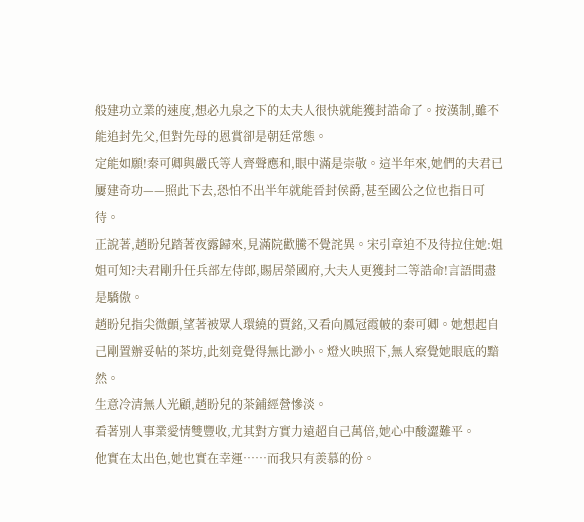般建功立業的速度,想必九泉之下的太夫人很快就能獲封誥命了。按漢制,雖不能追封先父,但對先母的恩賞卻是朝廷常態。
定能如願!秦可卿與嚴氏等人齊聲應和,眼中滿是崇敬。這半年來,她們的夫君已屢建奇功——照此下去,恐怕不出半年就能晉封侯爵,甚至國公之位也指日可待。
正說著,趙盼兒踏著夜露歸來,見滿院歡騰不覺詫異。宋引章迫不及待拉住她:姐姐可知?夫君剛升任兵部左侍郎,賜居榮國府,大夫人更獲封二等誥命!言語間盡是驕傲。
趙盼兒指尖微顫,望著被眾人環繞的賈銘,又看向鳳冠霞帔的秦可卿。她想起自己剛置辦妥帖的茶坊,此刻竟覺得無比渺小。燈火映照下,無人察覺她眼底的黯然。
生意冷清無人光顧,趙盼兒的茶鋪經營慘淡。
看著別人事業愛情雙豐收,尤其對方實力遠超自己萬倍,她心中酸澀難平。
他實在太出色,她也實在幸運……而我只有羨慕的份。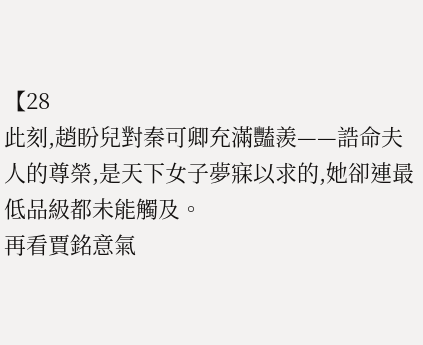【28
此刻,趙盼兒對秦可卿充滿豔羨——誥命夫人的尊榮,是天下女子夢寐以求的,她卻連最低品級都未能觸及。
再看賈銘意氣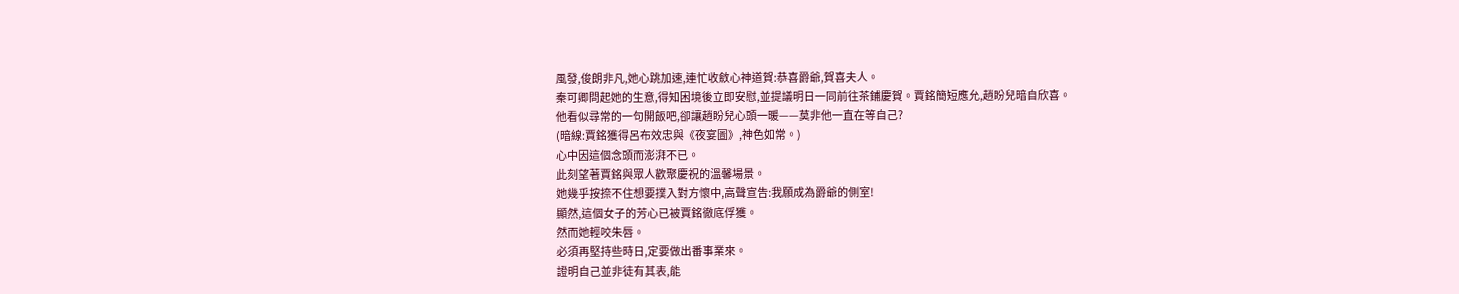風發,俊朗非凡,她心跳加速,連忙收斂心神道賀:恭喜爵爺,賀喜夫人。
秦可卿問起她的生意,得知困境後立即安慰,並提議明日一同前往茶鋪慶賀。賈銘簡短應允,趙盼兒暗自欣喜。
他看似尋常的一句開飯吧,卻讓趙盼兒心頭一暖——莫非他一直在等自己?
(暗線:賈銘獲得呂布效忠與《夜宴圖》,神色如常。)
心中因這個念頭而澎湃不已。
此刻望著賈銘與眾人歡聚慶祝的溫馨場景。
她幾乎按捺不住想要撲入對方懷中,高聲宣告:我願成為爵爺的側室!
顯然,這個女子的芳心已被賈銘徹底俘獲。
然而她輕咬朱唇。
必須再堅持些時日,定要做出番事業來。
證明自己並非徒有其表,能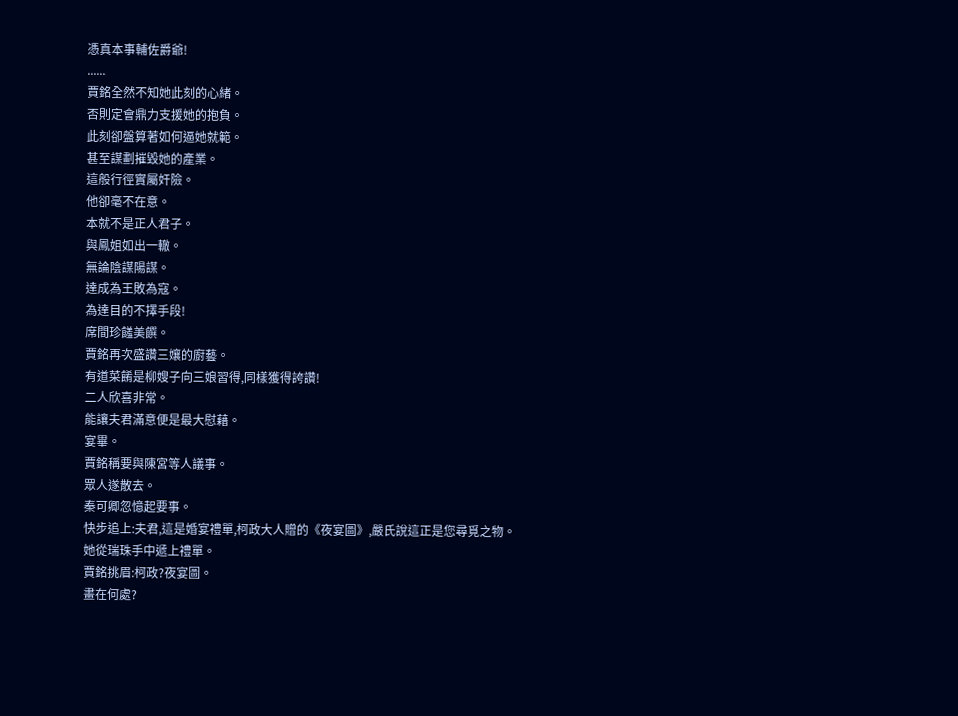憑真本事輔佐爵爺!
......
賈銘全然不知她此刻的心緒。
否則定會鼎力支援她的抱負。
此刻卻盤算著如何逼她就範。
甚至謀劃摧毀她的產業。
這般行徑實屬奸險。
他卻毫不在意。
本就不是正人君子。
與鳳姐如出一轍。
無論陰謀陽謀。
達成為王敗為寇。
為達目的不擇手段!
席間珍饈美饌。
賈銘再次盛讚三孃的廚藝。
有道菜餚是柳嫂子向三娘習得,同樣獲得誇讚!
二人欣喜非常。
能讓夫君滿意便是最大慰藉。
宴畢。
賈銘稱要與陳宮等人議事。
眾人遂散去。
秦可卿忽憶起要事。
快步追上:夫君,這是婚宴禮單,柯政大人贈的《夜宴圖》,嚴氏說這正是您尋覓之物。
她從瑞珠手中遞上禮單。
賈銘挑眉:柯政?夜宴圖。
畫在何處?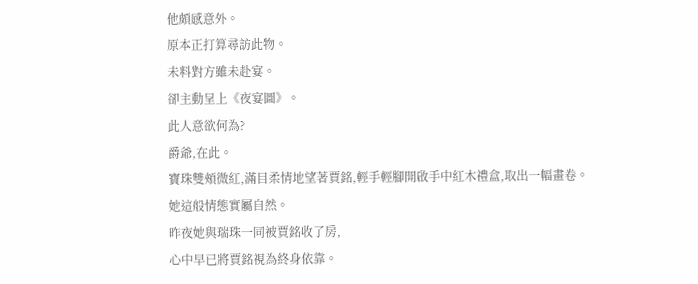他頗感意外。
原本正打算尋訪此物。
未料對方雖未赴宴。
卻主動呈上《夜宴圖》。
此人意欲何為?
爵爺,在此。
寶珠雙頰微紅,滿目柔情地望著賈銘,輕手輕腳開啟手中紅木禮盒,取出一幅畫卷。
她這般情態實屬自然。
昨夜她與瑞珠一同被賈銘收了房,
心中早已將賈銘視為終身依靠。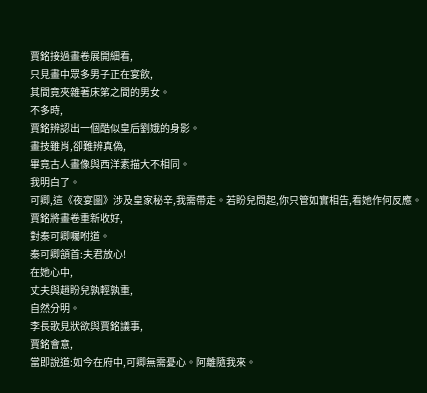賈銘接過畫卷展開細看,
只見畫中眾多男子正在宴飲,
其間竟夾雜著床笫之間的男女。
不多時,
賈銘辨認出一個酷似皇后劉娥的身影。
畫技雖肖,卻難辨真偽,
畢竟古人畫像與西洋素描大不相同。
我明白了。
可卿,這《夜宴圖》涉及皇家秘辛,我需帶走。若盼兒問起,你只管如實相告,看她作何反應。
賈銘將畫卷重新收好,
對秦可卿囑咐道。
秦可卿頷首:夫君放心!
在她心中,
丈夫與趙盼兒孰輕孰重,
自然分明。
李長歌見狀欲與賈銘議事,
賈銘會意,
當即說道:如今在府中,可卿無需憂心。阿離隨我來。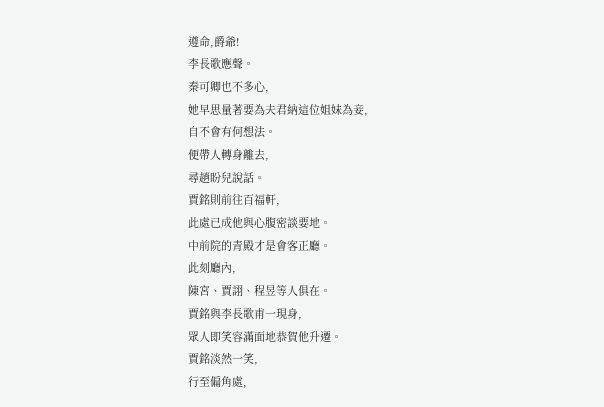遵命,爵爺!
李長歌應聲。
秦可卿也不多心,
她早思量著要為夫君納這位姐妹為妾,
自不會有何想法。
便帶人轉身離去,
尋趙盼兒說話。
賈銘則前往百福軒,
此處已成他與心腹密談要地。
中前院的青殿才是會客正廳。
此刻廳內,
陳宮、賈詡、程昱等人俱在。
賈銘與李長歌甫一現身,
眾人即笑容滿面地恭賀他升遷。
賈銘淡然一笑,
行至偏角處,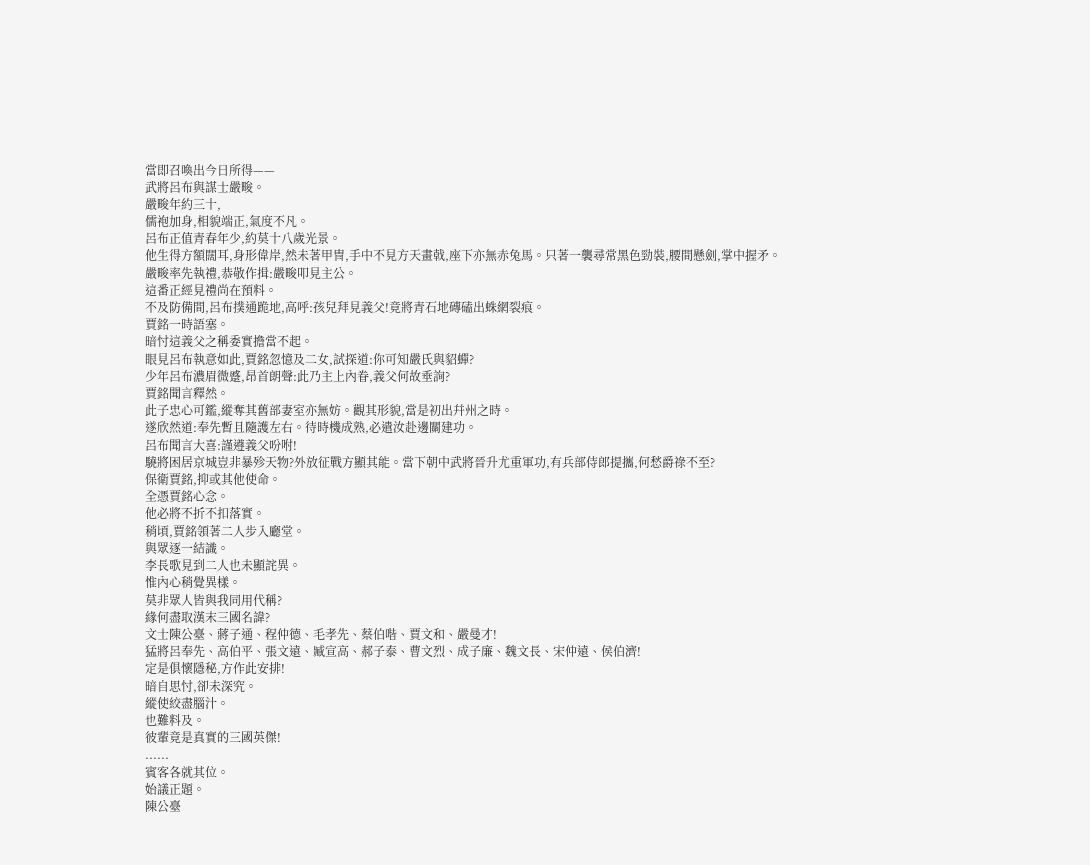當即召喚出今日所得——
武將呂布與謀士嚴畯。
嚴畯年約三十,
儒袍加身,相貌端正,氣度不凡。
呂布正值青春年少,約莫十八歲光景。
他生得方額闊耳,身形偉岸,然未著甲冑,手中不見方天畫戟,座下亦無赤兔馬。只著一襲尋常黑色勁裝,腰間懸劍,掌中握矛。
嚴畯率先執禮,恭敬作揖:嚴畯叩見主公。
這番正經見禮尚在預料。
不及防備間,呂布撲通跪地,高呼:孩兒拜見義父!竟將青石地磚磕出蛛網裂痕。
賈銘一時語塞。
暗忖這義父之稱委實擔當不起。
眼見呂布執意如此,賈銘忽憶及二女,試探道:你可知嚴氏與貂蟬?
少年呂布濃眉微蹙,昂首朗聲:此乃主上內眷,義父何故垂詢?
賈銘聞言釋然。
此子忠心可鑑,縱奪其舊部妻室亦無妨。觀其形貌,當是初出幷州之時。
遂欣然道:奉先暫且隨護左右。待時機成熟,必遣汝赴邊關建功。
呂布聞言大喜:謹遵義父吩咐!
驍將困居京城豈非暴殄天物?外放征戰方顯其能。當下朝中武將晉升尤重軍功,有兵部侍郎提攜,何愁爵祿不至?
保衛賈銘,抑或其他使命。
全憑賈銘心念。
他必將不折不扣落實。
稍頃,賈銘領著二人步入廳堂。
與眾逐一結識。
李長歌見到二人也未顯詫異。
惟內心稍覺異樣。
莫非眾人皆與我同用代稱?
緣何盡取漢末三國名諱?
文士陳公臺、蔣子通、程仲德、毛孝先、蔡伯喈、賈文和、嚴曼才!
猛將呂奉先、高伯平、張文遠、臧宣高、郝子泰、曹文烈、成子廉、魏文長、宋仲遠、侯伯濟!
定是俱懷隱秘,方作此安排!
暗自思忖,卻未深究。
縱使絞盡腦汁。
也難料及。
彼輩竟是真實的三國英傑!
......
賓客各就其位。
始議正題。
陳公臺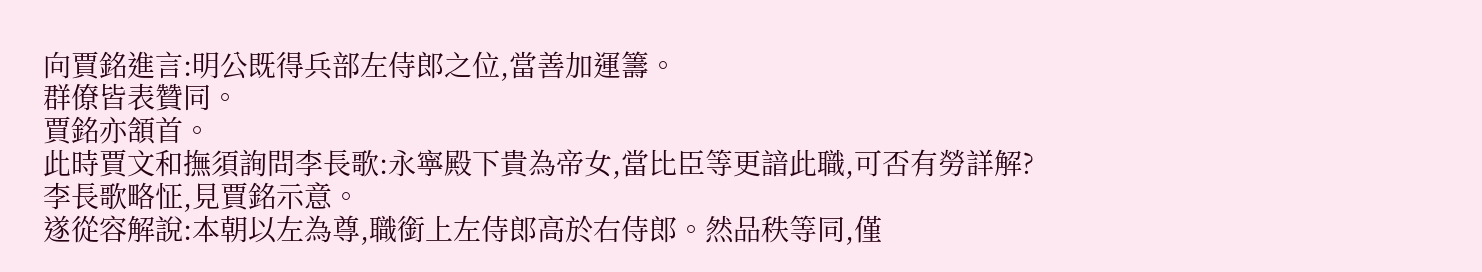向賈銘進言:明公既得兵部左侍郎之位,當善加運籌。
群僚皆表贊同。
賈銘亦頷首。
此時賈文和撫須詢問李長歌:永寧殿下貴為帝女,當比臣等更諳此職,可否有勞詳解?
李長歌略怔,見賈銘示意。
遂從容解說:本朝以左為尊,職銜上左侍郎高於右侍郎。然品秩等同,僅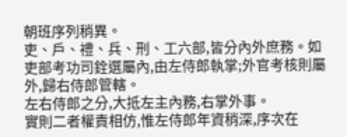朝班序列稍異。
吏、戶、禮、兵、刑、工六部,皆分內外庶務。如吏部考功司銓選屬內,由左侍郎執掌;外官考核則屬外,歸右侍郎管轄。
左右侍郎之分,大抵左主內務,右掌外事。
實則二者權責相仿,惟左侍郎年資稍深,序次在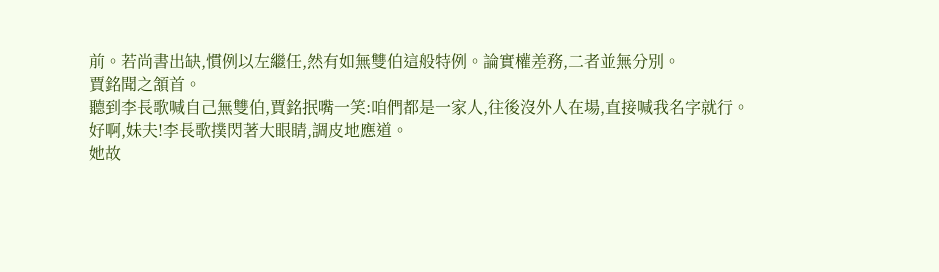前。若尚書出缺,慣例以左繼任,然有如無雙伯這般特例。論實權差務,二者並無分別。
賈銘聞之頷首。
聽到李長歌喊自己無雙伯,賈銘抿嘴一笑:咱們都是一家人,往後沒外人在場,直接喊我名字就行。
好啊,妹夫!李長歌撲閃著大眼睛,調皮地應道。
她故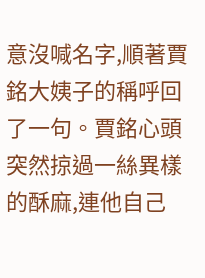意沒喊名字,順著賈銘大姨子的稱呼回了一句。賈銘心頭突然掠過一絲異樣的酥麻,連他自己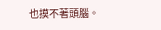也摸不著頭腦。